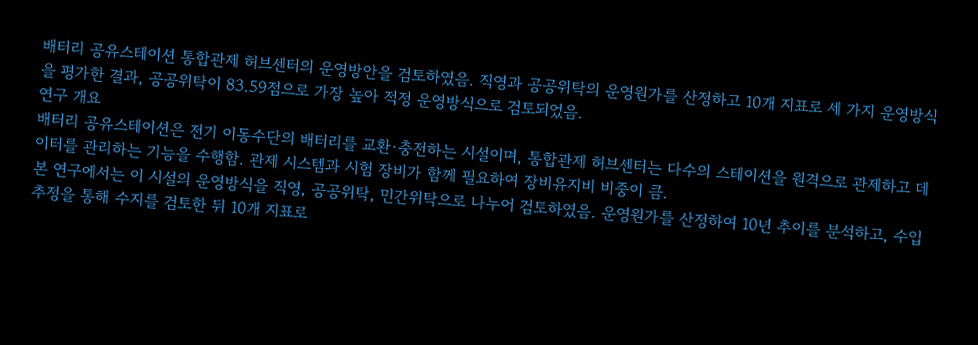배터리 공유스테이션 통합관제 허브센터의 운영방안을 검토하였음. 직영과 공공위탁의 운영원가를 산정하고 10개 지표로 세 가지 운영방식을 평가한 결과, 공공위탁이 83.59점으로 가장 높아 적정 운영방식으로 검토되었음.
연구 개요
배터리 공유스테이션은 전기 이동수단의 배터리를 교환·충전하는 시설이며, 통합관제 허브센터는 다수의 스테이션을 원격으로 관제하고 데이터를 관리하는 기능을 수행함. 관제 시스템과 시험 장비가 함께 필요하여 장비유지비 비중이 큼.
본 연구에서는 이 시설의 운영방식을 직영, 공공위탁, 민간위탁으로 나누어 검토하였음. 운영원가를 산정하여 10년 추이를 분석하고, 수입 추정을 통해 수지를 검토한 뒤 10개 지표로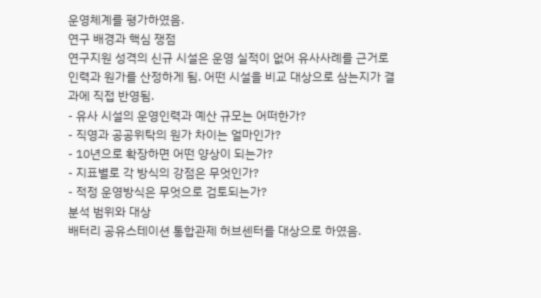운영체계를 평가하였음.
연구 배경과 핵심 쟁점
연구지원 성격의 신규 시설은 운영 실적이 없어 유사사례를 근거로 인력과 원가를 산정하게 됨. 어떤 시설을 비교 대상으로 삼는지가 결과에 직접 반영됨.
- 유사 시설의 운영인력과 예산 규모는 어떠한가?
- 직영과 공공위탁의 원가 차이는 얼마인가?
- 10년으로 확장하면 어떤 양상이 되는가?
- 지표별로 각 방식의 강점은 무엇인가?
- 적정 운영방식은 무엇으로 검토되는가?
분석 범위와 대상
배터리 공유스테이션 통합관제 허브센터를 대상으로 하였음.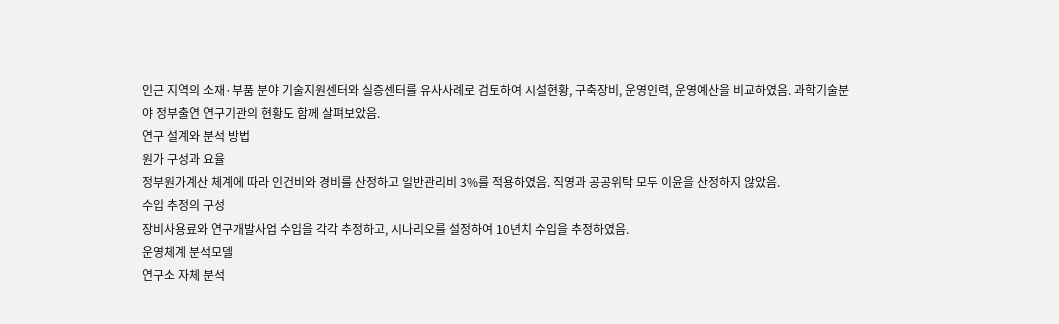인근 지역의 소재·부품 분야 기술지원센터와 실증센터를 유사사례로 검토하여 시설현황, 구축장비, 운영인력, 운영예산을 비교하였음. 과학기술분야 정부출연 연구기관의 현황도 함께 살펴보았음.
연구 설계와 분석 방법
원가 구성과 요율
정부원가계산 체계에 따라 인건비와 경비를 산정하고 일반관리비 3%를 적용하였음. 직영과 공공위탁 모두 이윤을 산정하지 않았음.
수입 추정의 구성
장비사용료와 연구개발사업 수입을 각각 추정하고, 시나리오를 설정하여 10년치 수입을 추정하였음.
운영체계 분석모델
연구소 자체 분석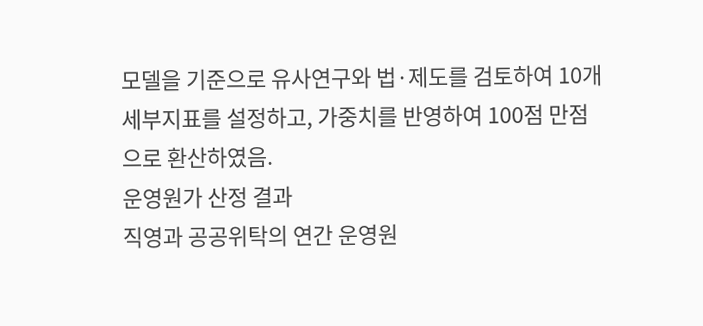모델을 기준으로 유사연구와 법·제도를 검토하여 10개 세부지표를 설정하고, 가중치를 반영하여 100점 만점으로 환산하였음.
운영원가 산정 결과
직영과 공공위탁의 연간 운영원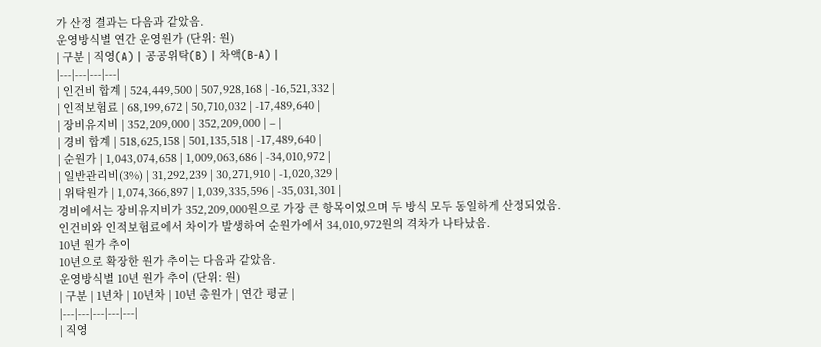가 산정 결과는 다음과 같았음.
운영방식별 연간 운영원가 (단위: 원)
| 구분 | 직영(A) | 공공위탁(B) | 차액(B-A) |
|---|---|---|---|
| 인건비 합계 | 524,449,500 | 507,928,168 | -16,521,332 |
| 인적보험료 | 68,199,672 | 50,710,032 | -17,489,640 |
| 장비유지비 | 352,209,000 | 352,209,000 | – |
| 경비 합계 | 518,625,158 | 501,135,518 | -17,489,640 |
| 순원가 | 1,043,074,658 | 1,009,063,686 | -34,010,972 |
| 일반관리비(3%) | 31,292,239 | 30,271,910 | -1,020,329 |
| 위탁원가 | 1,074,366,897 | 1,039,335,596 | -35,031,301 |
경비에서는 장비유지비가 352,209,000원으로 가장 큰 항목이었으며 두 방식 모두 동일하게 산정되었음.
인건비와 인적보험료에서 차이가 발생하여 순원가에서 34,010,972원의 격차가 나타났음.
10년 원가 추이
10년으로 확장한 원가 추이는 다음과 같았음.
운영방식별 10년 원가 추이 (단위: 원)
| 구분 | 1년차 | 10년차 | 10년 총원가 | 연간 평균 |
|---|---|---|---|---|
| 직영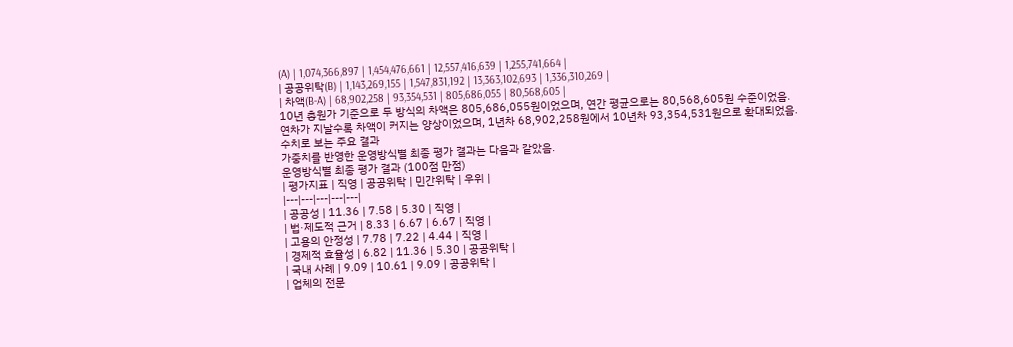(A) | 1,074,366,897 | 1,454,476,661 | 12,557,416,639 | 1,255,741,664 |
| 공공위탁(B) | 1,143,269,155 | 1,547,831,192 | 13,363,102,693 | 1,336,310,269 |
| 차액(B-A) | 68,902,258 | 93,354,531 | 805,686,055 | 80,568,605 |
10년 총원가 기준으로 두 방식의 차액은 805,686,055원이었으며, 연간 평균으로는 80,568,605원 수준이었음.
연차가 지날수록 차액이 커지는 양상이었으며, 1년차 68,902,258원에서 10년차 93,354,531원으로 확대되었음.
수치로 보는 주요 결과
가중치를 반영한 운영방식별 최종 평가 결과는 다음과 같았음.
운영방식별 최종 평가 결과 (100점 만점)
| 평가지표 | 직영 | 공공위탁 | 민간위탁 | 우위 |
|---|---|---|---|---|
| 공공성 | 11.36 | 7.58 | 5.30 | 직영 |
| 법·제도적 근거 | 8.33 | 6.67 | 6.67 | 직영 |
| 고용의 안정성 | 7.78 | 7.22 | 4.44 | 직영 |
| 경제적 효율성 | 6.82 | 11.36 | 5.30 | 공공위탁 |
| 국내 사례 | 9.09 | 10.61 | 9.09 | 공공위탁 |
| 업체의 전문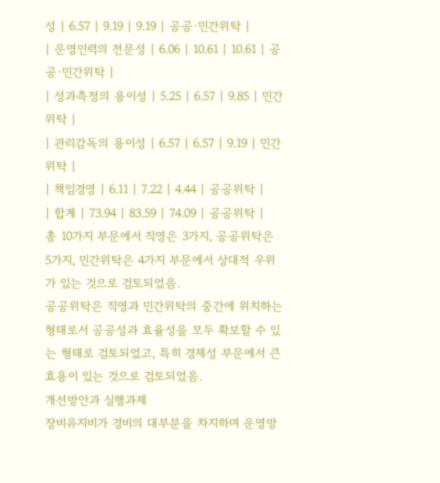성 | 6.57 | 9.19 | 9.19 | 공공·민간위탁 |
| 운영인력의 전문성 | 6.06 | 10.61 | 10.61 | 공공·민간위탁 |
| 성과측정의 용이성 | 5.25 | 6.57 | 9.85 | 민간위탁 |
| 관리감독의 용이성 | 6.57 | 6.57 | 9.19 | 민간위탁 |
| 책임경영 | 6.11 | 7.22 | 4.44 | 공공위탁 |
| 합계 | 73.94 | 83.59 | 74.09 | 공공위탁 |
총 10가지 부문에서 직영은 3가지, 공공위탁은 5가지, 민간위탁은 4가지 부문에서 상대적 우위가 있는 것으로 검토되었음.
공공위탁은 직영과 민간위탁의 중간에 위치하는 형태로서 공공성과 효율성을 모두 확보할 수 있는 형태로 검토되었고, 특히 경제성 부문에서 큰 효용이 있는 것으로 검토되었음.
개선방안과 실행과제
장비유지비가 경비의 대부분을 차지하며 운영방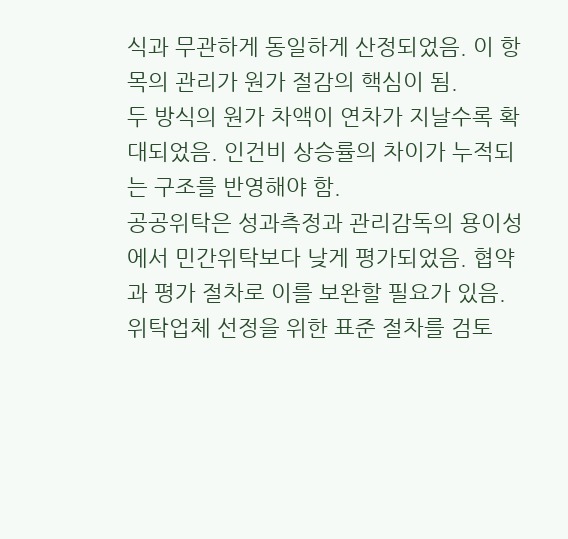식과 무관하게 동일하게 산정되었음. 이 항목의 관리가 원가 절감의 핵심이 됨.
두 방식의 원가 차액이 연차가 지날수록 확대되었음. 인건비 상승률의 차이가 누적되는 구조를 반영해야 함.
공공위탁은 성과측정과 관리감독의 용이성에서 민간위탁보다 낮게 평가되었음. 협약과 평가 절차로 이를 보완할 필요가 있음.
위탁업체 선정을 위한 표준 절차를 검토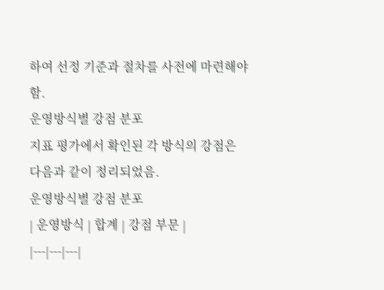하여 선정 기준과 절차를 사전에 마련해야 함.
운영방식별 강점 분포
지표 평가에서 확인된 각 방식의 강점은 다음과 같이 정리되었음.
운영방식별 강점 분포
| 운영방식 | 합계 | 강점 부문 |
|---|---|---|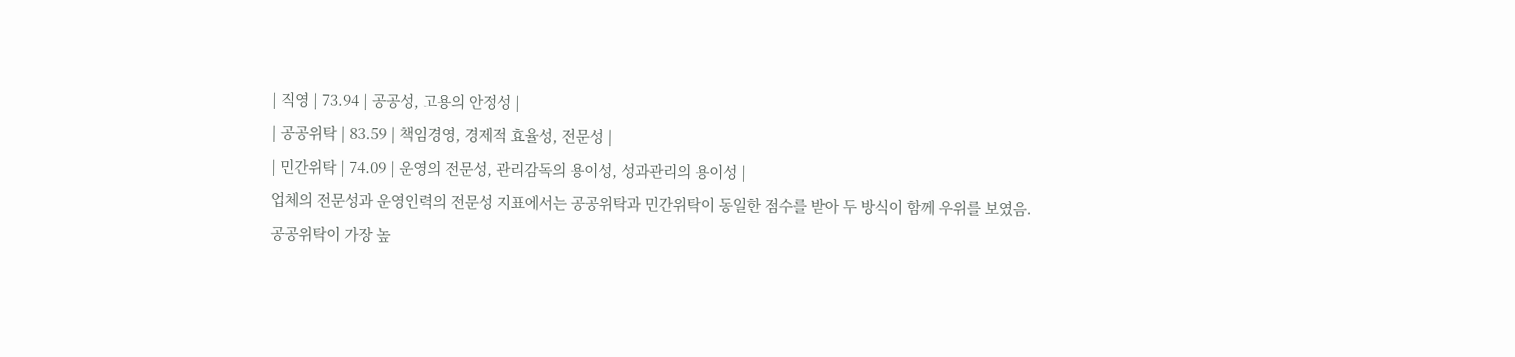| 직영 | 73.94 | 공공성, 고용의 안정성 |
| 공공위탁 | 83.59 | 책임경영, 경제적 효율성, 전문성 |
| 민간위탁 | 74.09 | 운영의 전문성, 관리감독의 용이성, 성과관리의 용이성 |
업체의 전문성과 운영인력의 전문성 지표에서는 공공위탁과 민간위탁이 동일한 점수를 받아 두 방식이 함께 우위를 보였음.
공공위탁이 가장 높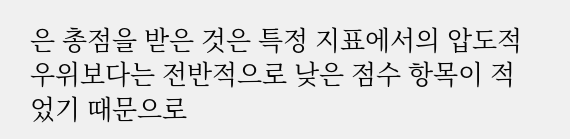은 총점을 받은 것은 특정 지표에서의 압도적 우위보다는 전반적으로 낮은 점수 항목이 적었기 때문으로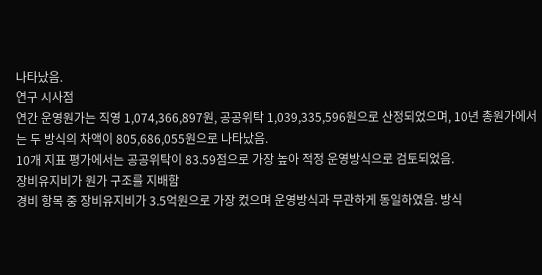나타났음.
연구 시사점
연간 운영원가는 직영 1,074,366,897원, 공공위탁 1,039,335,596원으로 산정되었으며, 10년 총원가에서는 두 방식의 차액이 805,686,055원으로 나타났음.
10개 지표 평가에서는 공공위탁이 83.59점으로 가장 높아 적정 운영방식으로 검토되었음.
장비유지비가 원가 구조를 지배함
경비 항목 중 장비유지비가 3.5억원으로 가장 컸으며 운영방식과 무관하게 동일하였음. 방식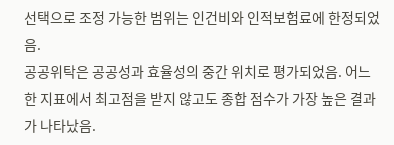선택으로 조정 가능한 범위는 인건비와 인적보험료에 한정되었음.
공공위탁은 공공성과 효율성의 중간 위치로 평가되었음. 어느 한 지표에서 최고점을 받지 않고도 종합 점수가 가장 높은 결과가 나타났음.